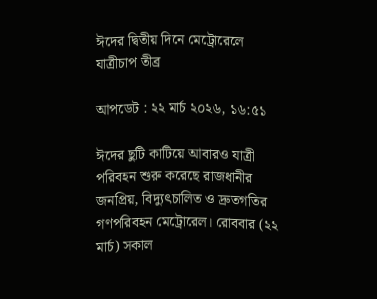ঈদের দ্বিতীয় দিনে মেট্রোরেলে যাত্রীচাপ তীব্র

আপডেট : ২২ মার্চ ২০২৬, ১৬:৫১

ঈদের ছুটি কাটিয়ে আবারও যাত্রী পরিবহন শুরু করেছে রাজধানীর জনপ্রিয়, বিদ্যুৎচালিত ও দ্রুতগতির গণপরিবহন মেট্রোরেল। রোববার (২২ মার্চ) সকাল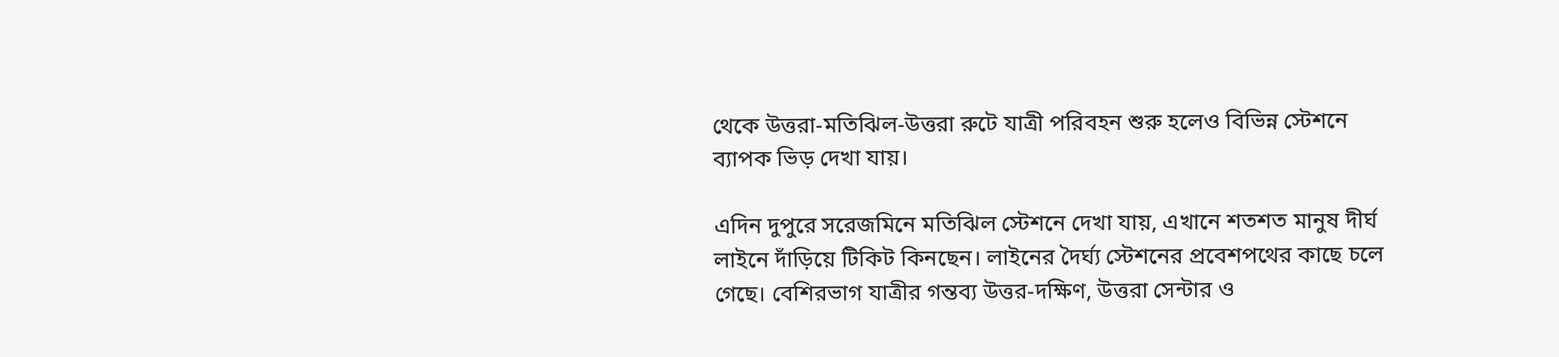থেকে উত্তরা-মতিঝিল-উত্তরা রুটে যাত্রী পরিবহন শুরু হলেও বিভিন্ন স্টেশনে ব্যাপক ভিড় দেখা যায়।

এদিন দুপুরে সরেজমিনে মতিঝিল স্টেশনে দেখা যায়, এখানে শতশত মানুষ দীর্ঘ লাইনে দাঁড়িয়ে টিকিট কিনছেন। লাইনের দৈর্ঘ্য স্টেশনের প্রবেশপথের কাছে চলে গেছে। বেশিরভাগ যাত্রীর গন্তব্য উত্তর-দক্ষিণ, উত্তরা সেন্টার ও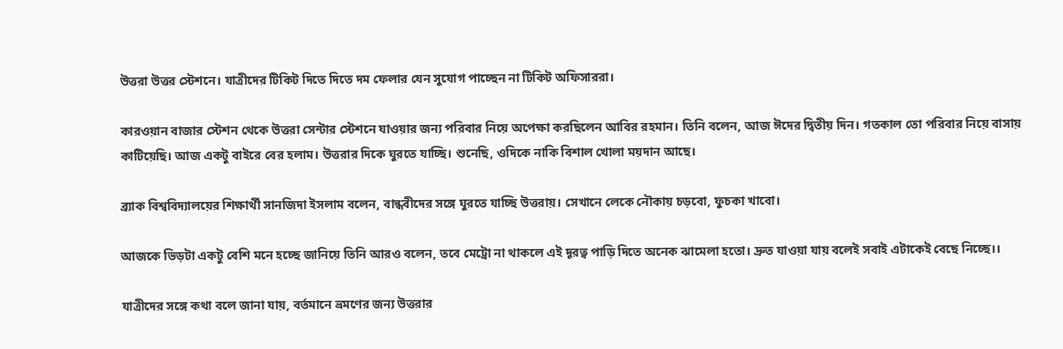উত্তরা উত্তর স্টেশনে। যাত্রীদের টিকিট দিতে দিতে দম ফেলার যেন সুযোগ পাচ্ছেন না টিকিট অফিসাররা।

কারওয়ান বাজার স্টেশন থেকে উত্তরা সেন্টার স্টেশনে যাওয়ার জন্য পরিবার নিয়ে অপেক্ষা করছিলেন আবির রহমান। তিনি বলেন, আজ ঈদের দ্বিতীয় দিন। গতকাল তো পরিবার নিয়ে বাসায় কাটিয়েছি। আজ একটু বাইরে বের হলাম। উত্তরার দিকে ঘুরতে যাচ্ছি। শুনেছি, ওদিকে নাকি বিশাল খোলা ময়দান আছে।

ব্র্যাক বিশ্ববিদ্যালয়ের শিক্ষার্থী সানজিদা ইসলাম বলেন, বান্ধবীদের সঙ্গে ঘুরতে যাচ্ছি উত্তরায়। সেখানে লেকে নৌকায় চড়বো, ফুচকা খাবো।

আজকে ভিড়টা একটু বেশি মনে হচ্ছে জানিয়ে তিনি আরও বলেন, তবে মেট্রো না থাকলে এই দূরত্ব পাড়ি দিতে অনেক ঝামেলা হতো। দ্রুত যাওয়া যায় বলেই সবাই এটাকেই বেছে নিচ্ছে।।

যাত্রীদের সঙ্গে কথা বলে জানা যায়, বর্তমানে ভ্রমণের জন্য উত্তরার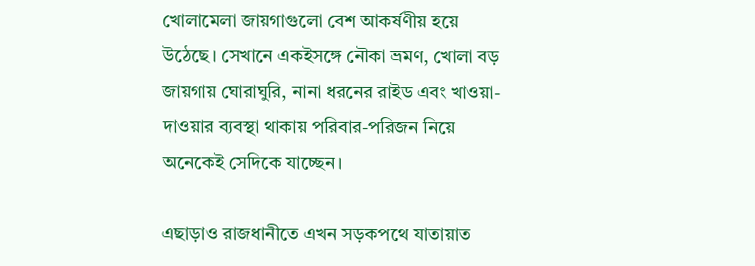খোলামেলা জায়গাগুলো বেশ আকর্ষণীয় হয়ে উঠেছে। সেখানে একইসঙ্গে নৌকা ভ্রমণ, খোলা বড় জায়গায় ঘোরাঘুরি, নানা ধরনের রাইড এবং খাওয়া-দাওয়ার ব্যবস্থা থাকায় পরিবার-পরিজন নিয়ে অনেকেই সেদিকে যাচ্ছেন।

এছাড়াও রাজধানীতে এখন সড়কপথে যাতায়াত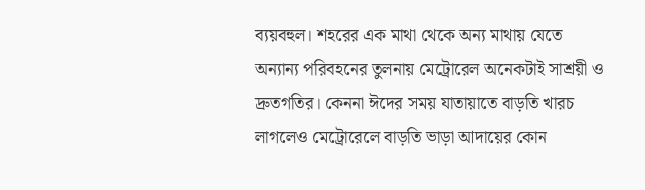ব্যয়বহুল। শহরের এক মাথা থেকে অন্য মাথায় যেতে অন্যান্য পরিবহনের তুলনায় মেট্রোরেল অনেকটাই সাশ্রয়ী ও দ্রুতগতির। কেননা ঈদের সময় যাতায়াতে বাড়তি খারচ লাগলেও মেট্রোরেলে বাড়তি ভাড়া আদায়ের কোন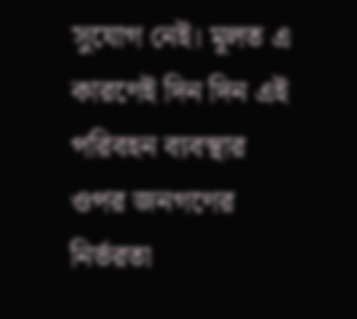সুযোগ নেই। মূলত এ কারণেই দিন দিন এই পরিবহন ব্যবস্থার ওপর জনগণের নির্ভরতা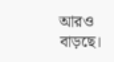আরও বাড়ছে।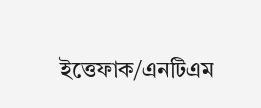ইত্তেফাক/এনটিএম